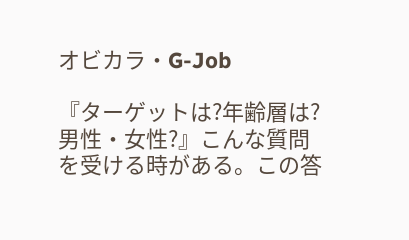オビカラ・G-Job

『ターゲットは?年齢層は?男性・女性?』こんな質問を受ける時がある。この答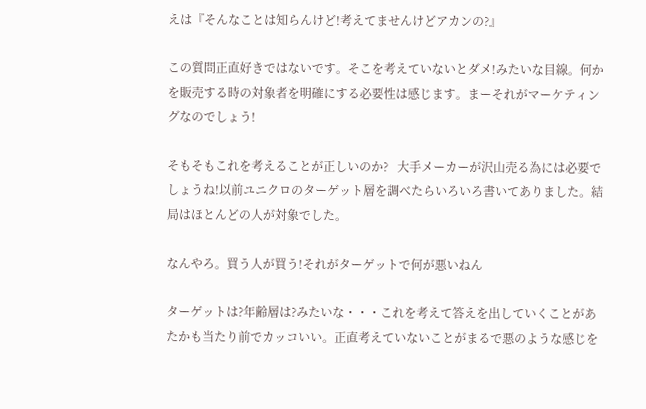えは『そんなことは知らんけど!考えてませんけどアカンの?』

この質問正直好きではないです。そこを考えていないとダメ!みたいな目線。何かを販売する時の対象者を明確にする必要性は感じます。まーそれがマーケティングなのでしょう!

そもそもこれを考えることが正しいのか?   大手メーカーが沢山売る為には必要でしょうね!以前ユニクロのターゲット層を調べたらいろいろ書いてありました。結局はほとんどの人が対象でした。

なんやろ。買う人が買う!それがターゲットで何が悪いねん

ターゲットは?年齢層は?みたいな・・・これを考えて答えを出していくことがあたかも当たり前でカッコいい。正直考えていないことがまるで悪のような感じを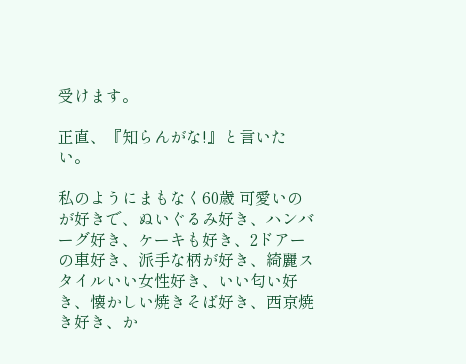受けます。

正直、『知らんがな!』と言いたい。

私のようにまもなく60歳 可愛いのが好きで、ぬいぐるみ好き、ハンバーグ好き、ケーキも好き、2ドアーの車好き、派手な柄が好き、綺麗スタイルいい女性好き、いい匂い好き、懐かしい焼きそば好き、西京焼き好き、か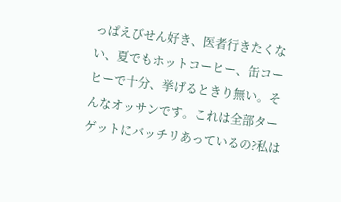っぱえびせん好き、医者行きたくない、夏でもホットコーヒー、缶コーヒーで十分、挙げるときり無い。そんなオッサンです。これは全部ターゲットにバッチリあっているの?私は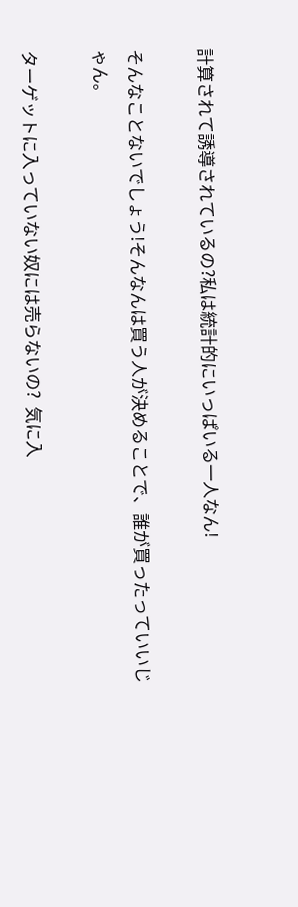計算されて誘導されているの?私は統計的にいっぱいる一人なん!

そんなことないでしょう!そんなんは買う人が決めることで、誰が買ったっていいじゃん。

ターゲットに入っていない奴には売らないの?  気に入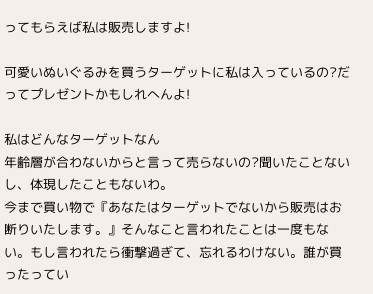ってもらえば私は販売しますよ!

可愛いぬいぐるみを買うターゲットに私は入っているの?だってプレゼントかもしれへんよ!

私はどんなターゲットなん
年齢層が合わないからと言って売らないの?聞いたことないし、体現したこともないわ。
今まで買い物で『あなたはターゲットでないから販売はお断りいたします。』そんなこと言われたことは一度もない。もし言われたら衝撃過ぎて、忘れるわけない。誰が買ったってい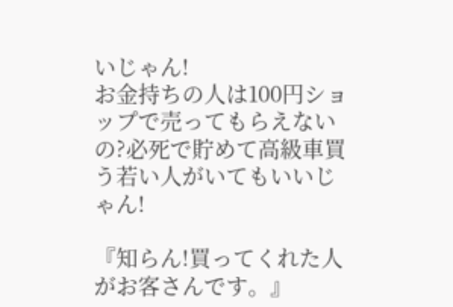いじゃん!
お金持ちの人は100円ショップで売ってもらえないの?必死で貯めて高級車買う若い人がいてもいいじゃん!

『知らん!買ってくれた人がお客さんです。』